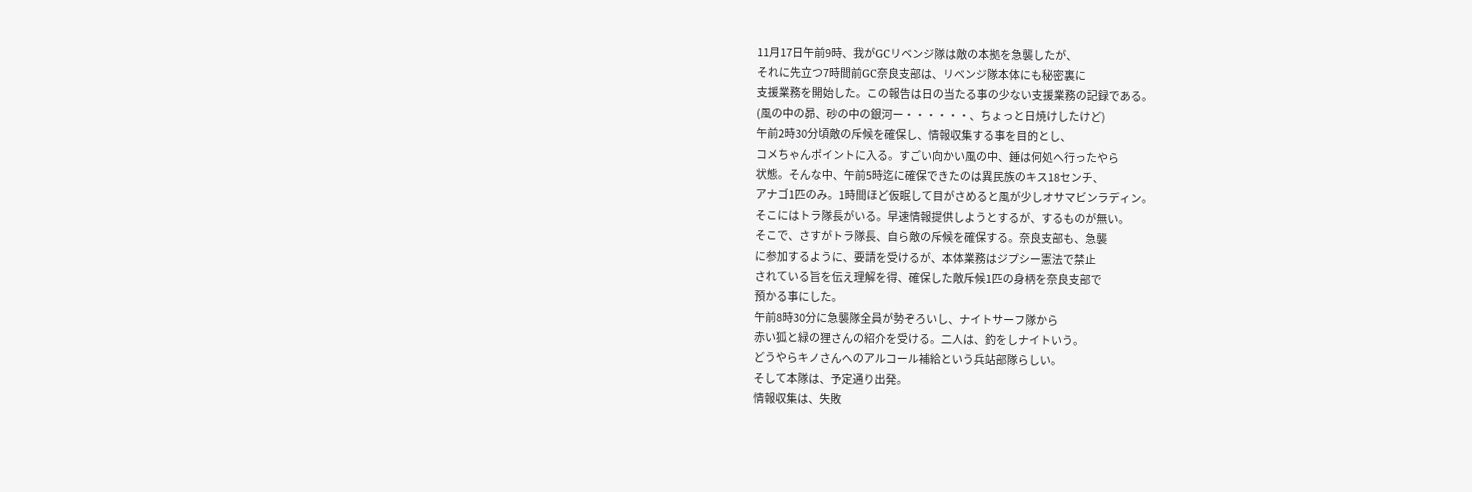11月17日午前9時、我がGCリベンジ隊は敵の本拠を急襲したが、
それに先立つ7時間前GC奈良支部は、リベンジ隊本体にも秘密裏に
支援業務を開始した。この報告は日の当たる事の少ない支援業務の記録である。
(風の中の昴、砂の中の銀河ー・・・・・・、ちょっと日焼けしたけど)
午前2時30分頃敵の斥候を確保し、情報収集する事を目的とし、
コメちゃんポイントに入る。すごい向かい風の中、錘は何処へ行ったやら
状態。そんな中、午前5時迄に確保できたのは異民族のキス18センチ、
アナゴ1匹のみ。1時間ほど仮眠して目がさめると風が少しオサマビンラディン。
そこにはトラ隊長がいる。早速情報提供しようとするが、するものが無い。
そこで、さすがトラ隊長、自ら敵の斥候を確保する。奈良支部も、急襲
に参加するように、要請を受けるが、本体業務はジプシー憲法で禁止
されている旨を伝え理解を得、確保した敵斥候1匹の身柄を奈良支部で
預かる事にした。
午前8時30分に急襲隊全員が勢ぞろいし、ナイトサーフ隊から
赤い狐と緑の狸さんの紹介を受ける。二人は、釣をしナイトいう。
どうやらキノさんへのアルコール補給という兵站部隊らしい。
そして本隊は、予定通り出発。
情報収集は、失敗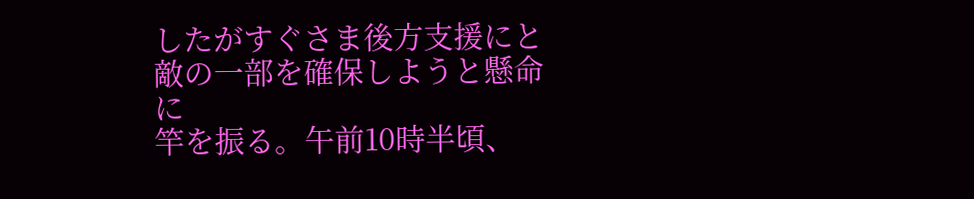したがすぐさま後方支援にと敵の一部を確保しようと懸命に
竿を振る。午前10時半頃、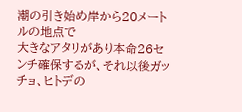潮の引き始め岸から20メートルの地点で
大きなアタリがあり本命26センチ確保するが、それ以後ガッチョ、ヒトデの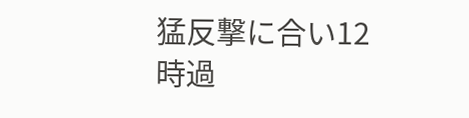猛反撃に合い12時過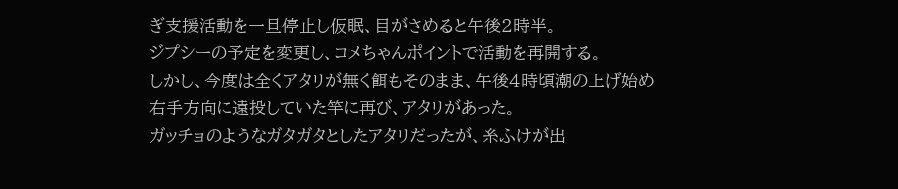ぎ支援活動を一旦停止し仮眠、目がさめると午後2時半。
ジプシーの予定を変更し、コメちゃんポイントで活動を再開する。
しかし、今度は全くアタリが無く餌もそのまま、午後4時頃潮の上げ始め
右手方向に遠投していた竿に再び、アタリがあった。
ガッチョのようなガタガタとしたアタリだったが、糸ふけが出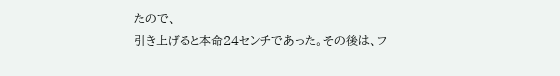たので、
引き上げると本命24センチであった。その後は、フ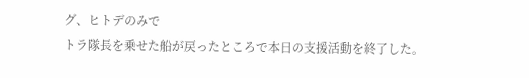グ、ヒトデのみで
トラ隊長を乗せた船が戻ったところで本日の支援活動を終了した。